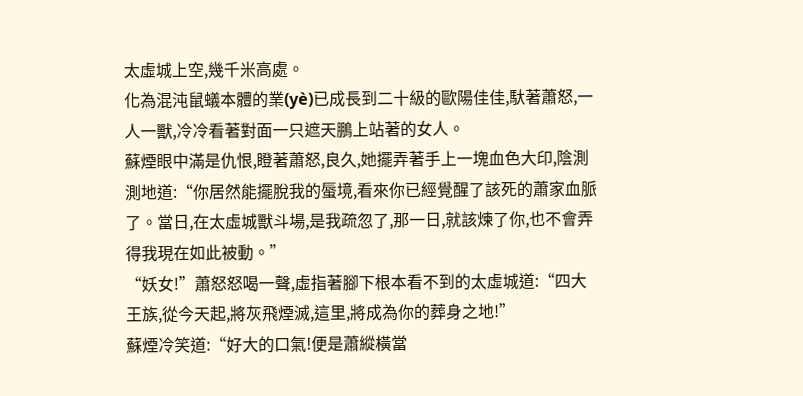太虛城上空,幾千米高處。
化為混沌鼠蟻本體的業(yè)已成長到二十級的歐陽佳佳,馱著蕭怒,一人一獸,冷冷看著對面一只遮天鵬上站著的女人。
蘇煙眼中滿是仇恨,瞪著蕭怒,良久,她擺弄著手上一塊血色大印,陰測測地道:“你居然能擺脫我的蜃境,看來你已經覺醒了該死的蕭家血脈了。當日,在太虛城獸斗場,是我疏忽了,那一日,就該煉了你,也不會弄得我現在如此被動。”
“妖女!”蕭怒怒喝一聲,虛指著腳下根本看不到的太虛城道:“四大王族,從今天起,將灰飛煙滅,這里,將成為你的葬身之地!”
蘇煙冷笑道:“好大的口氣!便是蕭縱橫當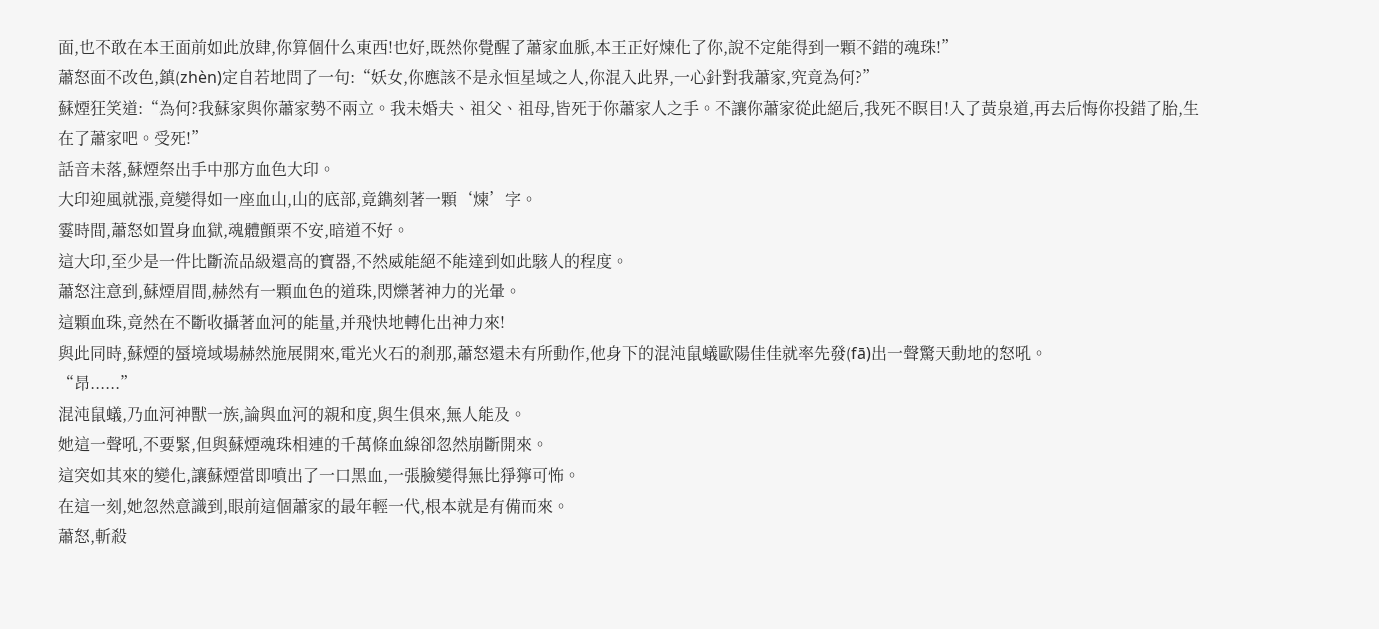面,也不敢在本王面前如此放肆,你算個什么東西!也好,既然你覺醒了蕭家血脈,本王正好煉化了你,說不定能得到一顆不錯的魂珠!”
蕭怒面不改色,鎮(zhèn)定自若地問了一句:“妖女,你應該不是永恒星域之人,你混入此界,一心針對我蕭家,究竟為何?”
蘇煙狂笑道:“為何?我蘇家與你蕭家勢不兩立。我未婚夫、祖父、祖母,皆死于你蕭家人之手。不讓你蕭家從此絕后,我死不瞑目!入了黃泉道,再去后悔你投錯了胎,生在了蕭家吧。受死!”
話音未落,蘇煙祭出手中那方血色大印。
大印迎風就漲,竟變得如一座血山,山的底部,竟鐫刻著一顆‘煉’字。
霎時間,蕭怒如置身血獄,魂體顫栗不安,暗道不好。
這大印,至少是一件比斷流品級還高的寶器,不然威能絕不能達到如此駭人的程度。
蕭怒注意到,蘇煙眉間,赫然有一顆血色的道珠,閃爍著神力的光暈。
這顆血珠,竟然在不斷收攝著血河的能量,并飛快地轉化出神力來!
與此同時,蘇煙的蜃境域場赫然施展開來,電光火石的剎那,蕭怒還未有所動作,他身下的混沌鼠蟻歐陽佳佳就率先發(fā)出一聲驚天動地的怒吼。
“昂......”
混沌鼠蟻,乃血河神獸一族,論與血河的親和度,與生俱來,無人能及。
她這一聲吼,不要緊,但與蘇煙魂珠相連的千萬條血線卻忽然崩斷開來。
這突如其來的變化,讓蘇煙當即噴出了一口黑血,一張臉變得無比猙獰可怖。
在這一刻,她忽然意識到,眼前這個蕭家的最年輕一代,根本就是有備而來。
蕭怒,斬殺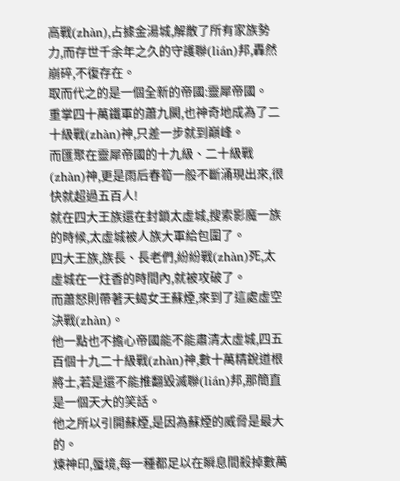高戰(zhàn),占據金湯城,解散了所有家族勢力,而存世千余年之久的守護聯(lián)邦,轟然崩碎,不復存在。
取而代之的是一個全新的帝國:靈犀帝國。
重掌四十萬鐵軍的蕭九闕,也神奇地成為了二十級戰(zhàn)神,只差一步就到巔峰。
而匯聚在靈犀帝國的十九級、二十級戰(zhàn)神,更是雨后春筍一般不斷涌現出來,很快就超過五百人!
就在四大王族還在封鎖太虛城,搜索影魔一族的時候,太虛城被人族大軍給包圍了。
四大王族,族長、長老們,紛紛戰(zhàn)死,太虛城在一炷香的時間內,就被攻破了。
而蕭怒則帶著天蝎女王蘇煙,來到了這處虛空決戰(zhàn)。
他一點也不擔心帝國能不能肅清太虛城,四五百個十九二十級戰(zhàn)神,數十萬精銳道根將士,若是還不能推翻毀滅聯(lián)邦,那簡直是一個天大的笑話。
他之所以引開蘇煙,是因為蘇煙的威脅是最大的。
煉神印,蜃境,每一種都足以在瞬息間殺掉數萬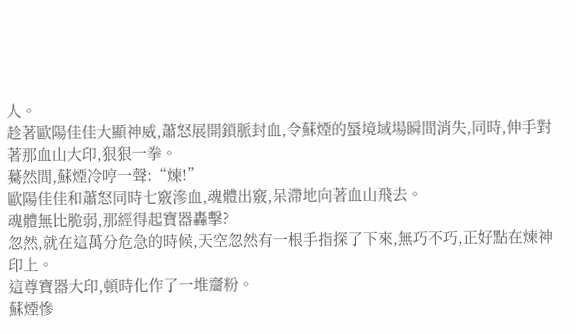人。
趁著歐陽佳佳大顯神威,蕭怒展開鎖脈封血,令蘇煙的蜃境域場瞬間消失,同時,伸手對著那血山大印,狠狠一拳。
驀然間,蘇煙冷哼一聲:“煉!”
歐陽佳佳和蕭怒同時七竅滲血,魂體出竅,呆滯地向著血山飛去。
魂體無比脆弱,那經得起寶器轟擊?
忽然,就在這萬分危急的時候,天空忽然有一根手指探了下來,無巧不巧,正好點在煉神印上。
這尊寶器大印,頓時化作了一堆齏粉。
蘇煙慘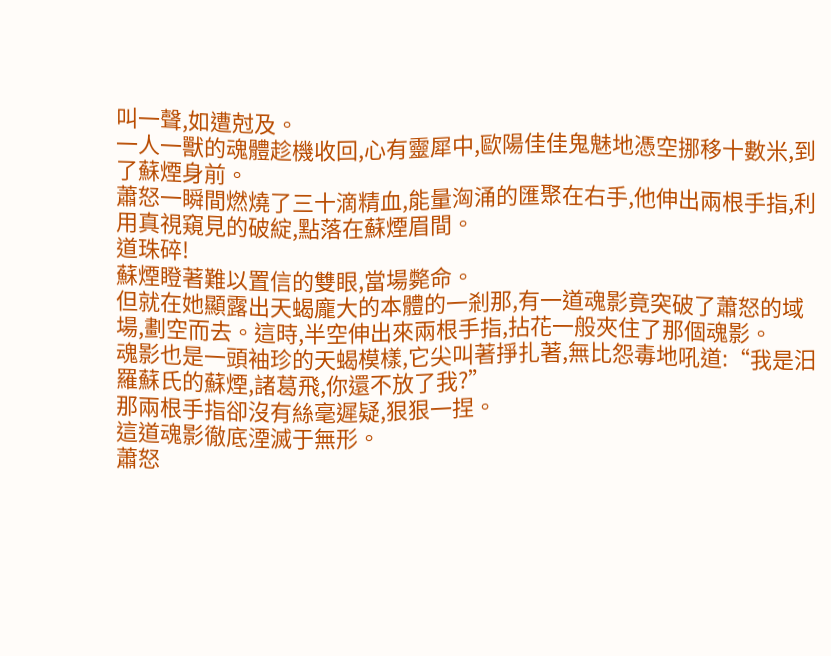叫一聲,如遭尅及。
一人一獸的魂體趁機收回,心有靈犀中,歐陽佳佳鬼魅地憑空挪移十數米,到了蘇煙身前。
蕭怒一瞬間燃燒了三十滴精血,能量洶涌的匯聚在右手,他伸出兩根手指,利用真視窺見的破綻,點落在蘇煙眉間。
道珠碎!
蘇煙瞪著難以置信的雙眼,當場斃命。
但就在她顯露出天蝎龐大的本體的一剎那,有一道魂影竟突破了蕭怒的域場,劃空而去。這時,半空伸出來兩根手指,拈花一般夾住了那個魂影。
魂影也是一頭袖珍的天蝎模樣,它尖叫著掙扎著,無比怨毒地吼道:“我是汨羅蘇氏的蘇煙,諸葛飛,你還不放了我?”
那兩根手指卻沒有絲毫遲疑,狠狠一捏。
這道魂影徹底湮滅于無形。
蕭怒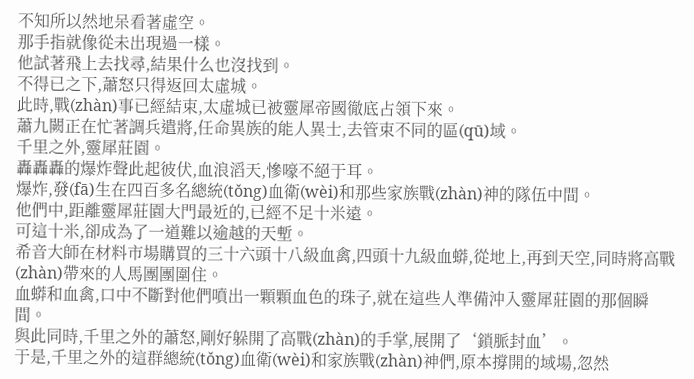不知所以然地呆看著虛空。
那手指就像從未出現過一樣。
他試著飛上去找尋,結果什么也沒找到。
不得已之下,蕭怒只得返回太虛城。
此時,戰(zhàn)事已經結束,太虛城已被靈犀帝國徹底占領下來。
蕭九闕正在忙著調兵遣將,任命異族的能人異士,去管束不同的區(qū)域。
千里之外,靈犀莊園。
轟轟轟的爆炸聲此起彼伏,血浪滔天,慘嚎不絕于耳。
爆炸,發(fā)生在四百多名總統(tǒng)血衛(wèi)和那些家族戰(zhàn)神的隊伍中間。
他們中,距離靈犀莊園大門最近的,已經不足十米遠。
可這十米,卻成為了一道難以逾越的天塹。
希音大師在材料市場購買的三十六頭十八級血禽,四頭十九級血蟒,從地上,再到天空,同時將高戰(zhàn)帶來的人馬團團圍住。
血蟒和血禽,口中不斷對他們噴出一顆顆血色的珠子,就在這些人準備沖入靈犀莊園的那個瞬間。
與此同時,千里之外的蕭怒,剛好躲開了高戰(zhàn)的手掌,展開了‘鎖脈封血’。
于是,千里之外的這群總統(tǒng)血衛(wèi)和家族戰(zhàn)神們,原本撐開的域場,忽然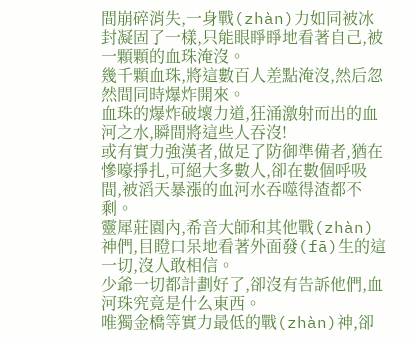間崩碎消失,一身戰(zhàn)力如同被冰封凝固了一樣,只能眼睜睜地看著自己,被一顆顆的血珠淹沒。
幾千顆血珠,將這數百人差點淹沒,然后忽然間同時爆炸開來。
血珠的爆炸破壞力道,狂涌激射而出的血河之水,瞬間將這些人吞沒!
或有實力強漢者,做足了防御準備者,猶在慘嚎掙扎,可絕大多數人,卻在數個呼吸間,被滔天暴漲的血河水吞噬得渣都不剩。
靈犀莊園內,希音大師和其他戰(zhàn)神們,目瞪口呆地看著外面發(fā)生的這一切,沒人敢相信。
少爺一切都計劃好了,卻沒有告訴他們,血河珠究竟是什么東西。
唯獨金橋等實力最低的戰(zhàn)神,卻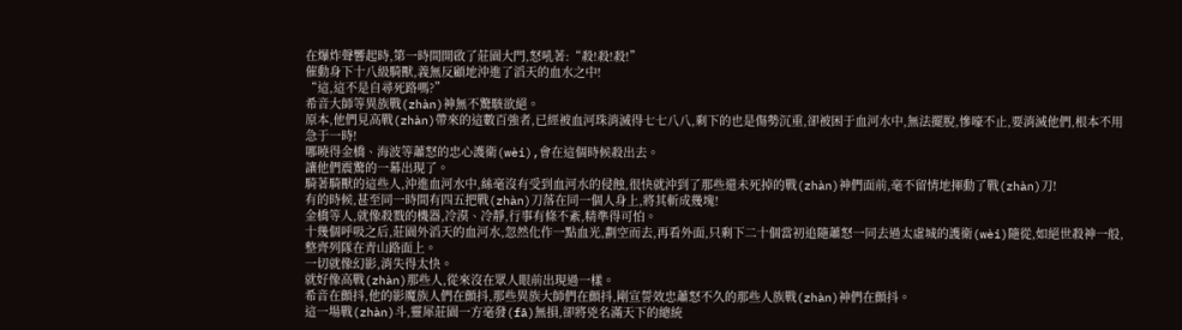在爆炸聲響起時,第一時間開啟了莊園大門,怒吼著:“殺!殺!殺!”
催動身下十八級騎獸,義無反顧地沖進了滔天的血水之中!
“這,這不是自尋死路嗎?”
希音大師等異族戰(zhàn)神無不驚駭欲絕。
原本,他們見高戰(zhàn)帶來的這數百強者,已經被血河珠消滅得七七八八,剩下的也是傷勢沉重,卻被困于血河水中,無法擺脫,慘嚎不止,要消滅他們,根本不用急于一時!
哪曉得金橋、海波等蕭怒的忠心護衛(wèi),會在這個時候殺出去。
讓他們震驚的一幕出現了。
騎著騎獸的這些人,沖進血河水中,絲毫沒有受到血河水的侵蝕,很快就沖到了那些還未死掉的戰(zhàn)神們面前,毫不留情地揮動了戰(zhàn)刀!
有的時候,甚至同一時間有四五把戰(zhàn)刀落在同一個人身上,將其斬成幾塊!
金橋等人,就像殺戮的機器,冷漠、冷靜,行事有條不紊,精準得可怕。
十幾個呼吸之后,莊園外滔天的血河水,忽然化作一點血光,劃空而去,再看外面,只剩下二十個當初追隨蕭怒一同去過太虛城的護衛(wèi)隨從,如絕世殺神一般,整齊列隊在青山路面上。
一切就像幻影,消失得太快。
就好像高戰(zhàn)那些人,從來沒在眾人眼前出現過一樣。
希音在顫抖,他的影魔族人們在顫抖,那些異族大師們在顫抖,剛宣誓效忠蕭怒不久的那些人族戰(zhàn)神們在顫抖。
這一場戰(zhàn)斗,靈犀莊園一方毫發(fā)無損,卻將兇名滿天下的總統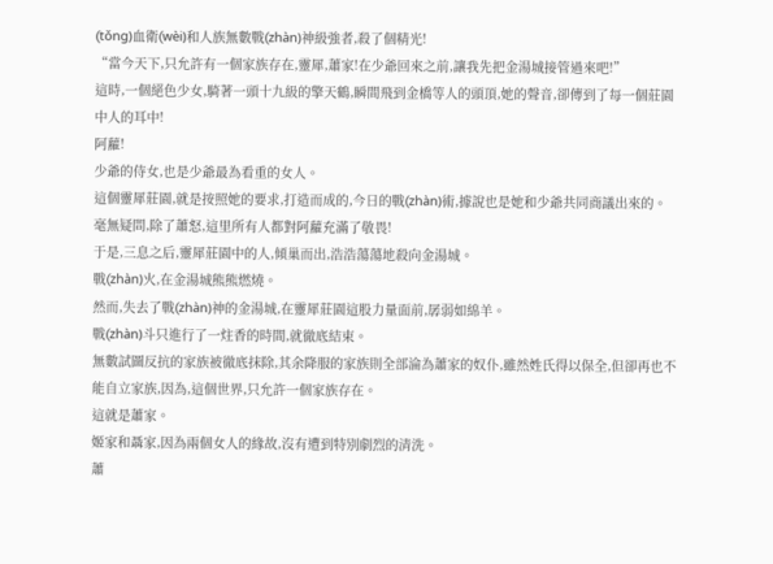(tǒng)血衛(wèi)和人族無數戰(zhàn)神級強者,殺了個精光!
“當今天下,只允許有一個家族存在,靈犀,蕭家!在少爺回來之前,讓我先把金湯城接管過來吧!”
這時,一個絕色少女,騎著一頭十九級的擎天鶴,瞬間飛到金橋等人的頭頂,她的聲音,卻傳到了每一個莊園中人的耳中!
阿蘿!
少爺的侍女,也是少爺最為看重的女人。
這個靈犀莊園,就是按照她的要求,打造而成的,今日的戰(zhàn)術,據說也是她和少爺共同商議出來的。
毫無疑問,除了蕭怒,這里所有人都對阿蘿充滿了敬畏!
于是,三息之后,靈犀莊園中的人,傾巢而出,浩浩蕩蕩地殺向金湯城。
戰(zhàn)火,在金湯城熊熊燃燒。
然而,失去了戰(zhàn)神的金湯城,在靈犀莊園這股力量面前,孱弱如綿羊。
戰(zhàn)斗只進行了一炷香的時間,就徹底結束。
無數試圖反抗的家族被徹底抹除,其余降服的家族則全部淪為蕭家的奴仆,雖然姓氏得以保全,但卻再也不能自立家族,因為,這個世界,只允許一個家族存在。
這就是蕭家。
姬家和聶家,因為兩個女人的緣故,沒有遭到特別劇烈的清洗。
蕭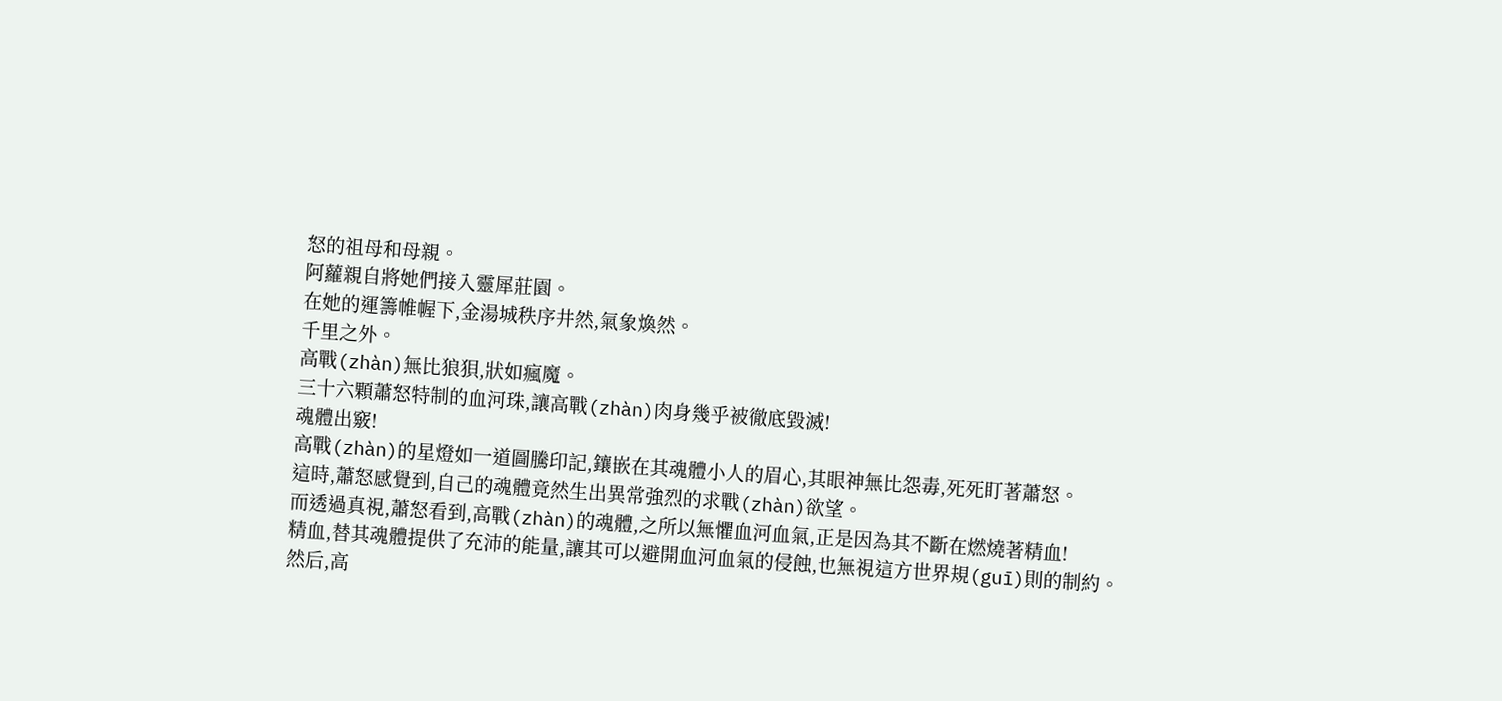怒的祖母和母親。
阿蘿親自將她們接入靈犀莊園。
在她的運籌帷幄下,金湯城秩序井然,氣象煥然。
千里之外。
高戰(zhàn)無比狼狽,狀如瘋魔。
三十六顆蕭怒特制的血河珠,讓高戰(zhàn)肉身幾乎被徹底毀滅!
魂體出竅!
高戰(zhàn)的星燈如一道圖騰印記,鑲嵌在其魂體小人的眉心,其眼神無比怨毒,死死盯著蕭怒。
這時,蕭怒感覺到,自己的魂體竟然生出異常強烈的求戰(zhàn)欲望。
而透過真視,蕭怒看到,高戰(zhàn)的魂體,之所以無懼血河血氣,正是因為其不斷在燃燒著精血!
精血,替其魂體提供了充沛的能量,讓其可以避開血河血氣的侵蝕,也無視這方世界規(guī)則的制約。
然后,高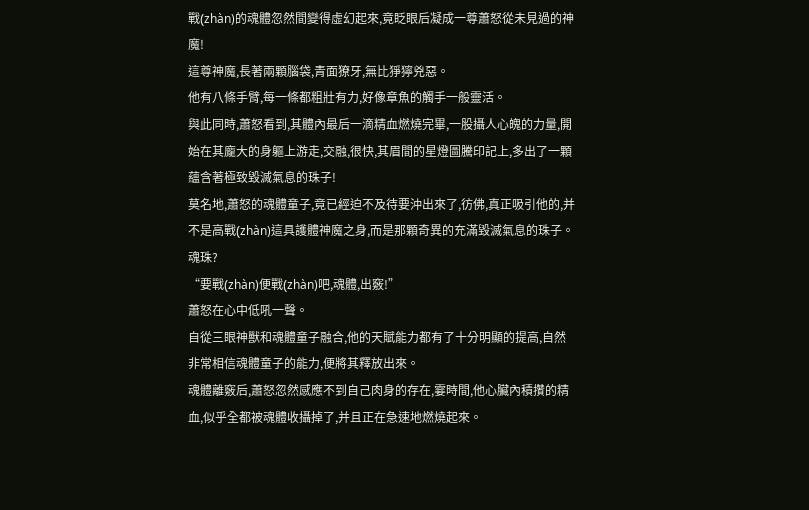戰(zhàn)的魂體忽然間變得虛幻起來,竟眨眼后凝成一尊蕭怒從未見過的神魔!
這尊神魔,長著兩顆腦袋,青面獠牙,無比猙獰兇惡。
他有八條手臂,每一條都粗壯有力,好像章魚的觸手一般靈活。
與此同時,蕭怒看到,其體內最后一滴精血燃燒完畢,一股攝人心魄的力量,開始在其龐大的身軀上游走,交融,很快,其眉間的星燈圖騰印記上,多出了一顆蘊含著極致毀滅氣息的珠子!
莫名地,蕭怒的魂體童子,竟已經迫不及待要沖出來了,彷佛,真正吸引他的,并不是高戰(zhàn)這具護體神魔之身,而是那顆奇異的充滿毀滅氣息的珠子。
魂珠?
“要戰(zhàn)便戰(zhàn)吧,魂體,出竅!”
蕭怒在心中低吼一聲。
自從三眼神獸和魂體童子融合,他的天賦能力都有了十分明顯的提高,自然非常相信魂體童子的能力,便將其釋放出來。
魂體離竅后,蕭怒忽然感應不到自己肉身的存在,霎時間,他心臟內積攢的精血,似乎全都被魂體收攝掉了,并且正在急速地燃燒起來。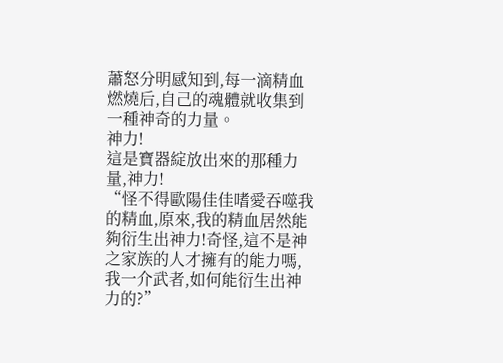蕭怒分明感知到,每一滴精血燃燒后,自己的魂體就收集到一種神奇的力量。
神力!
這是寶器綻放出來的那種力量,神力!
“怪不得歐陽佳佳嗜愛吞噬我的精血,原來,我的精血居然能夠衍生出神力!奇怪,這不是神之家族的人才擁有的能力嗎,我一介武者,如何能衍生出神力的?”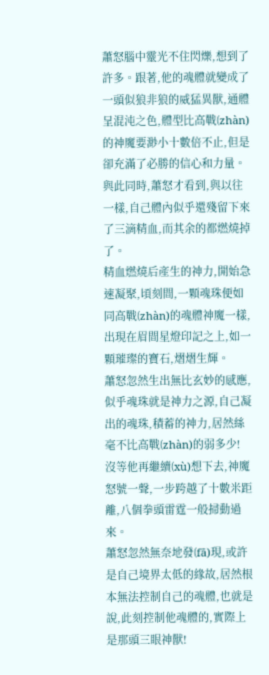蕭怒腦中靈光不住閃爍,想到了許多。跟著,他的魂體就變成了一頭似狼非狼的威猛異獸,通體呈混沌之色,體型比高戰(zhàn)的神魔要渺小十數倍不止,但是卻充滿了必勝的信心和力量。
與此同時,蕭怒才看到,與以往一樣,自己體內似乎還殘留下來了三滴精血,而其余的都燃燒掉了。
精血燃燒后產生的神力,開始急速凝聚,頃刻間,一顆魂珠便如同高戰(zhàn)的魂體神魔一樣,出現在眉間星燈印記之上,如一顆璀璨的寶石,熠熠生輝。
蕭怒忽然生出無比玄妙的感應,似乎魂珠就是神力之源,自己凝出的魂珠,積蓄的神力,居然絲毫不比高戰(zhàn)的弱多少!
沒等他再繼續(xù)想下去,神魔怒號一聲,一步跨越了十數米距離,八個拳頭雷霆一般掃動過來。
蕭怒忽然無奈地發(fā)現,或許是自己境界太低的緣故,居然根本無法控制自己的魂體,也就是說,此刻控制他魂體的,實際上是那頭三眼神獸!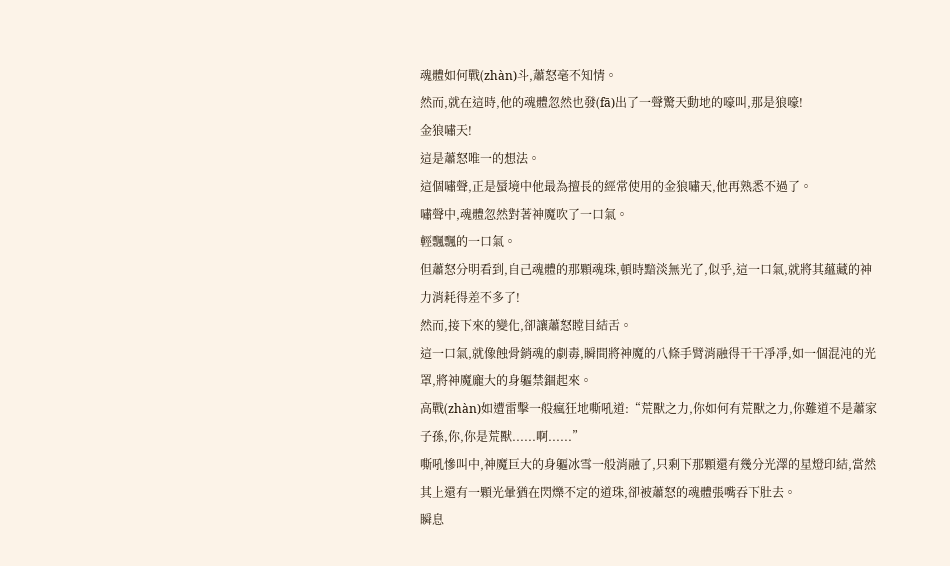魂體如何戰(zhàn)斗,蕭怒毫不知情。
然而,就在這時,他的魂體忽然也發(fā)出了一聲驚天動地的嚎叫,那是狼嚎!
金狼嘯天!
這是蕭怒唯一的想法。
這個嘯聲,正是蜃境中他最為擅長的經常使用的金狼嘯天,他再熟悉不過了。
嘯聲中,魂體忽然對著神魔吹了一口氣。
輕飄飄的一口氣。
但蕭怒分明看到,自己魂體的那顆魂珠,頓時黯淡無光了,似乎,這一口氣,就將其蘊藏的神力消耗得差不多了!
然而,接下來的變化,卻讓蕭怒瞠目結舌。
這一口氣,就像蝕骨銷魂的劇毒,瞬間將神魔的八條手臂消融得干干凈凈,如一個混沌的光罩,將神魔龐大的身軀禁錮起來。
高戰(zhàn)如遭雷擊一般瘋狂地嘶吼道:“荒獸之力,你如何有荒獸之力,你難道不是蕭家子孫,你,你是荒獸......啊......”
嘶吼慘叫中,神魔巨大的身軀冰雪一般消融了,只剩下那顆還有幾分光澤的星燈印結,當然其上還有一顆光暈猶在閃爍不定的道珠,卻被蕭怒的魂體張嘴吞下肚去。
瞬息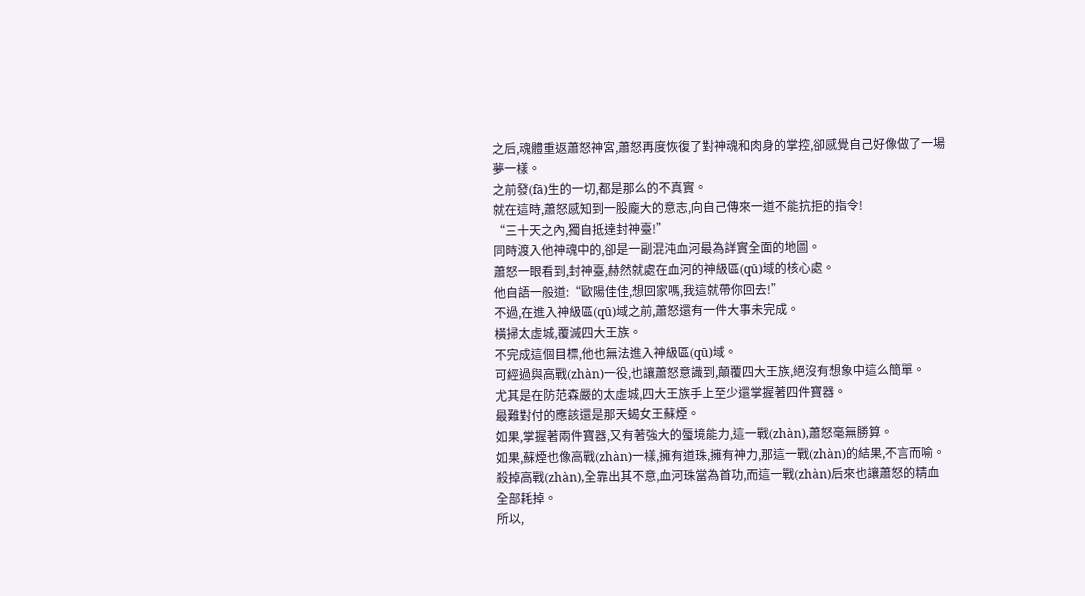之后,魂體重返蕭怒神宮,蕭怒再度恢復了對神魂和肉身的掌控,卻感覺自己好像做了一場夢一樣。
之前發(fā)生的一切,都是那么的不真實。
就在這時,蕭怒感知到一股龐大的意志,向自己傳來一道不能抗拒的指令!
“三十天之內,獨自抵達封神臺!”
同時渡入他神魂中的,卻是一副混沌血河最為詳實全面的地圖。
蕭怒一眼看到,封神臺,赫然就處在血河的神級區(qū)域的核心處。
他自語一般道:“歐陽佳佳,想回家嗎,我這就帶你回去!”
不過,在進入神級區(qū)域之前,蕭怒還有一件大事未完成。
橫掃太虛城,覆滅四大王族。
不完成這個目標,他也無法進入神級區(qū)域。
可經過與高戰(zhàn)一役,也讓蕭怒意識到,顛覆四大王族,絕沒有想象中這么簡單。
尤其是在防范森嚴的太虛城,四大王族手上至少還掌握著四件寶器。
最難對付的應該還是那天蝎女王蘇煙。
如果,掌握著兩件寶器,又有著強大的蜃境能力,這一戰(zhàn),蕭怒毫無勝算。
如果,蘇煙也像高戰(zhàn)一樣,擁有道珠,擁有神力,那這一戰(zhàn)的結果,不言而喻。
殺掉高戰(zhàn),全靠出其不意,血河珠當為首功,而這一戰(zhàn)后來也讓蕭怒的精血全部耗掉。
所以,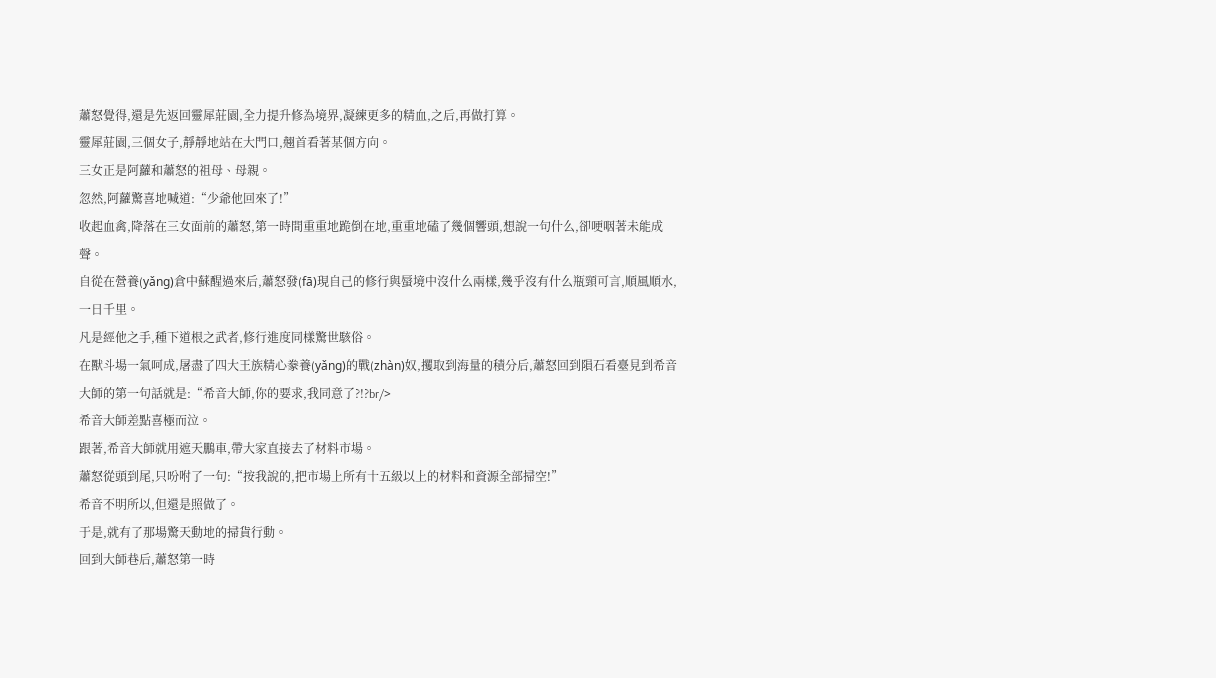蕭怒覺得,還是先返回靈犀莊園,全力提升修為境界,凝練更多的精血,之后,再做打算。
靈犀莊園,三個女子,靜靜地站在大門口,翹首看著某個方向。
三女正是阿蘿和蕭怒的祖母、母親。
忽然,阿蘿驚喜地喊道:“少爺他回來了!”
收起血禽,降落在三女面前的蕭怒,第一時間重重地跪倒在地,重重地磕了幾個響頭,想說一句什么,卻哽咽著未能成聲。
自從在營養(yǎng)倉中蘇醒過來后,蕭怒發(fā)現自己的修行與蜃境中沒什么兩樣,幾乎沒有什么瓶頸可言,順風順水,一日千里。
凡是經他之手,種下道根之武者,修行進度同樣驚世駭俗。
在獸斗場一氣呵成,屠盡了四大王族精心豢養(yǎng)的戰(zhàn)奴,攫取到海量的積分后,蕭怒回到隕石看臺見到希音大師的第一句話就是:“希音大師,你的要求,我同意了?!?br/>
希音大師差點喜極而泣。
跟著,希音大師就用遮天鵬車,帶大家直接去了材料市場。
蕭怒從頭到尾,只吩咐了一句:“按我說的,把市場上所有十五級以上的材料和資源全部掃空!”
希音不明所以,但還是照做了。
于是,就有了那場驚天動地的掃貨行動。
回到大師巷后,蕭怒第一時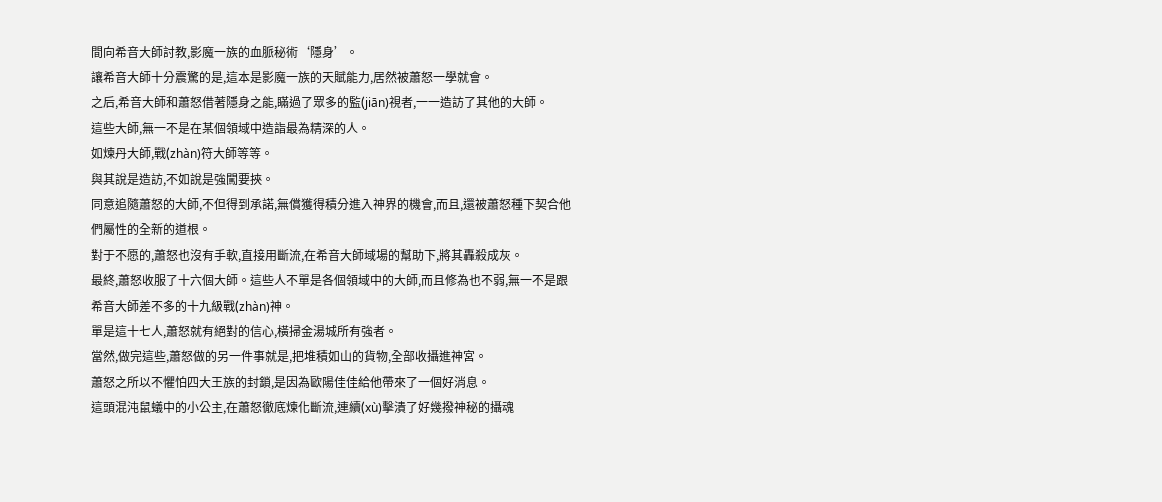間向希音大師討教,影魔一族的血脈秘術‘隱身’。
讓希音大師十分震驚的是,這本是影魔一族的天賦能力,居然被蕭怒一學就會。
之后,希音大師和蕭怒借著隱身之能,瞞過了眾多的監(jiān)視者,一一造訪了其他的大師。
這些大師,無一不是在某個領域中造詣最為精深的人。
如煉丹大師,戰(zhàn)符大師等等。
與其說是造訪,不如說是強闖要挾。
同意追隨蕭怒的大師,不但得到承諾,無償獲得積分進入神界的機會,而且,還被蕭怒種下契合他們屬性的全新的道根。
對于不愿的,蕭怒也沒有手軟,直接用斷流,在希音大師域場的幫助下,將其轟殺成灰。
最終,蕭怒收服了十六個大師。這些人不單是各個領域中的大師,而且修為也不弱,無一不是跟希音大師差不多的十九級戰(zhàn)神。
單是這十七人,蕭怒就有絕對的信心,橫掃金湯城所有強者。
當然,做完這些,蕭怒做的另一件事就是,把堆積如山的貨物,全部收攝進神宮。
蕭怒之所以不懼怕四大王族的封鎖,是因為歐陽佳佳給他帶來了一個好消息。
這頭混沌鼠蟻中的小公主,在蕭怒徹底煉化斷流,連續(xù)擊潰了好幾撥神秘的攝魂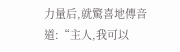力量后,就驚喜地傳音道:“主人,我可以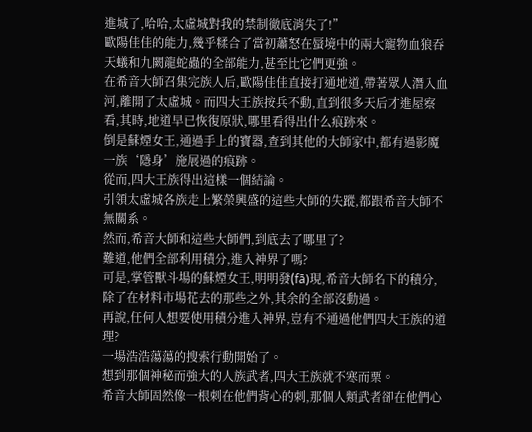進城了,哈哈,太虛城對我的禁制徹底消失了!”
歐陽佳佳的能力,幾乎糅合了當初蕭怒在蜃境中的兩大寵物血狼吞天蟻和九闕龍蛇蟲的全部能力,甚至比它們更強。
在希音大師召集完族人后,歐陽佳佳直接打通地道,帶著眾人潛入血河,離開了太虛城。而四大王族按兵不動,直到很多天后才進屋察看,其時,地道早已恢復原狀,哪里看得出什么痕跡來。
倒是蘇煙女王,通過手上的寶器,查到其他的大師家中,都有過影魔一族‘隱身’施展過的痕跡。
從而,四大王族得出這樣一個結論。
引領太虛城各族走上繁榮興盛的這些大師的失蹤,都跟希音大師不無關系。
然而,希音大師和這些大師們,到底去了哪里了?
難道,他們全部利用積分,進入神界了嗎?
可是,掌管獸斗場的蘇煙女王,明明發(fā)現,希音大師名下的積分,除了在材料市場花去的那些之外,其余的全部沒動過。
再說,任何人想要使用積分進入神界,豈有不通過他們四大王族的道理?
一場浩浩蕩蕩的搜索行動開始了。
想到那個神秘而強大的人族武者,四大王族就不寒而栗。
希音大師固然像一根刺在他們背心的刺,那個人類武者卻在他們心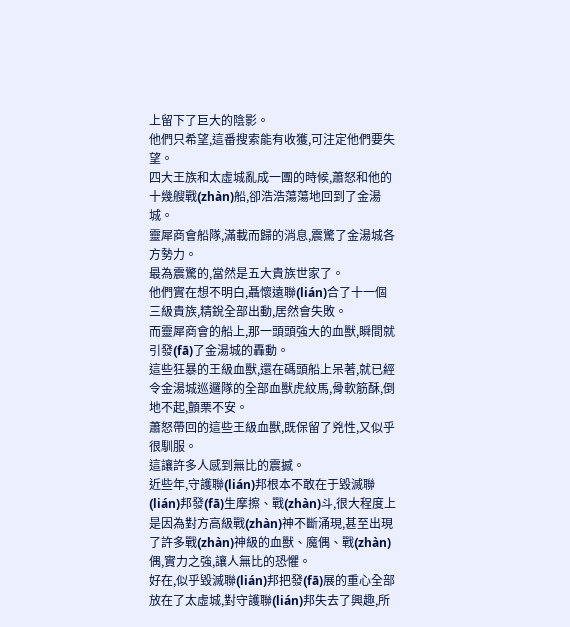上留下了巨大的陰影。
他們只希望,這番搜索能有收獲,可注定他們要失望。
四大王族和太虛城亂成一團的時候,蕭怒和他的十幾艘戰(zhàn)船,卻浩浩蕩蕩地回到了金湯城。
靈犀商會船隊,滿載而歸的消息,震驚了金湯城各方勢力。
最為震驚的,當然是五大貴族世家了。
他們實在想不明白,聶懷遠聯(lián)合了十一個三級貴族,精銳全部出動,居然會失敗。
而靈犀商會的船上,那一頭頭強大的血獸,瞬間就引發(fā)了金湯城的轟動。
這些狂暴的王級血獸,還在碼頭船上呆著,就已經令金湯城巡邏隊的全部血獸虎紋馬,骨軟筋酥,倒地不起,顫栗不安。
蕭怒帶回的這些王級血獸,既保留了兇性,又似乎很馴服。
這讓許多人感到無比的震撼。
近些年,守護聯(lián)邦根本不敢在于毀滅聯(lián)邦發(fā)生摩擦、戰(zhàn)斗,很大程度上是因為對方高級戰(zhàn)神不斷涌現,甚至出現了許多戰(zhàn)神級的血獸、魔偶、戰(zhàn)偶,實力之強,讓人無比的恐懼。
好在,似乎毀滅聯(lián)邦把發(fā)展的重心全部放在了太虛城,對守護聯(lián)邦失去了興趣,所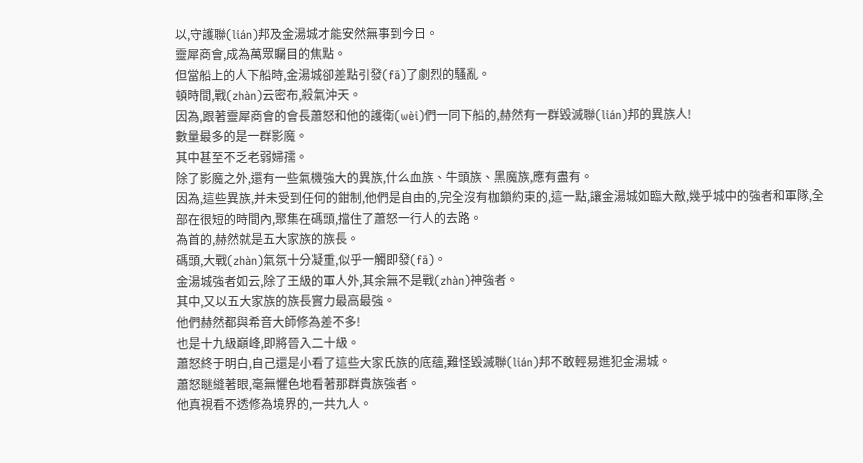以,守護聯(lián)邦及金湯城才能安然無事到今日。
靈犀商會,成為萬眾矚目的焦點。
但當船上的人下船時,金湯城卻差點引發(fā)了劇烈的騷亂。
頓時間,戰(zhàn)云密布,殺氣沖天。
因為,跟著靈犀商會的會長蕭怒和他的護衛(wèi)們一同下船的,赫然有一群毀滅聯(lián)邦的異族人!
數量最多的是一群影魔。
其中甚至不乏老弱婦孺。
除了影魔之外,還有一些氣機強大的異族,什么血族、牛頭族、黑魔族,應有盡有。
因為,這些異族,并未受到任何的鉗制,他們是自由的,完全沒有枷鎖約束的,這一點,讓金湯城如臨大敵,幾乎城中的強者和軍隊,全部在很短的時間內,聚集在碼頭,擋住了蕭怒一行人的去路。
為首的,赫然就是五大家族的族長。
碼頭,大戰(zhàn)氣氛十分凝重,似乎一觸即發(fā)。
金湯城強者如云,除了王級的軍人外,其余無不是戰(zhàn)神強者。
其中,又以五大家族的族長實力最高最強。
他們赫然都與希音大師修為差不多!
也是十九級巔峰,即將晉入二十級。
蕭怒終于明白,自己還是小看了這些大家氏族的底蘊,難怪毀滅聯(lián)邦不敢輕易進犯金湯城。
蕭怒瞇縫著眼,毫無懼色地看著那群貴族強者。
他真視看不透修為境界的,一共九人。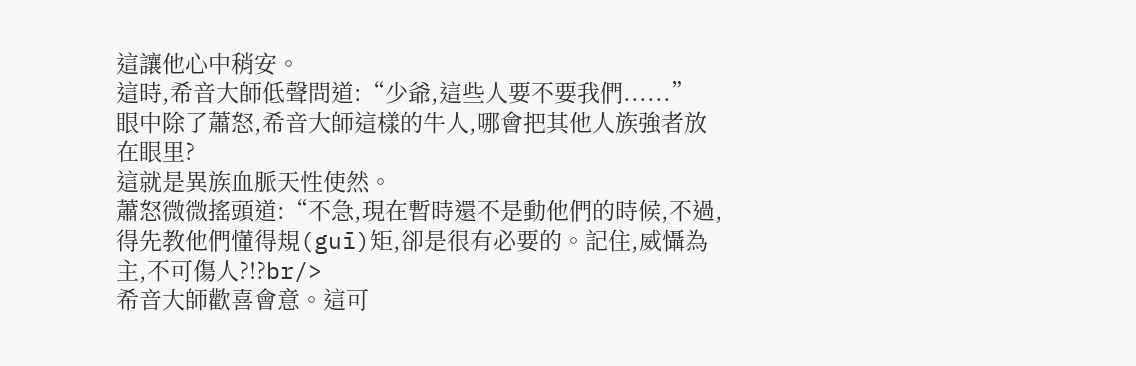這讓他心中稍安。
這時,希音大師低聲問道:“少爺,這些人要不要我們......”
眼中除了蕭怒,希音大師這樣的牛人,哪會把其他人族強者放在眼里?
這就是異族血脈天性使然。
蕭怒微微搖頭道:“不急,現在暫時還不是動他們的時候,不過,得先教他們懂得規(guī)矩,卻是很有必要的。記住,威懾為主,不可傷人?!?br/>
希音大師歡喜會意。這可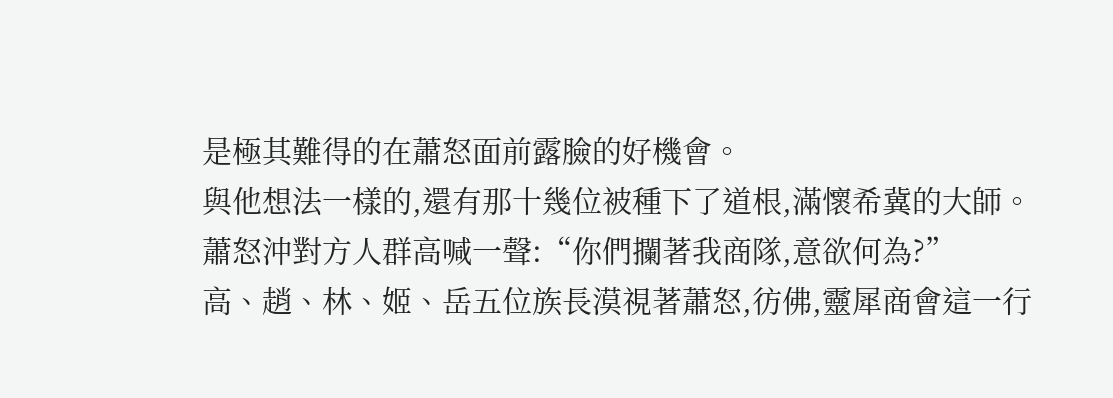是極其難得的在蕭怒面前露臉的好機會。
與他想法一樣的,還有那十幾位被種下了道根,滿懷希冀的大師。
蕭怒沖對方人群高喊一聲:“你們攔著我商隊,意欲何為?”
高、趙、林、姬、岳五位族長漠視著蕭怒,彷佛,靈犀商會這一行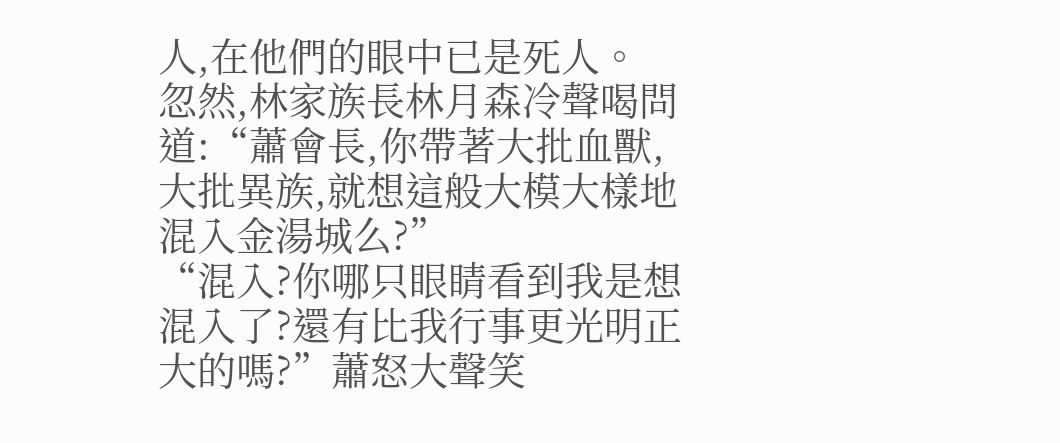人,在他們的眼中已是死人。
忽然,林家族長林月森冷聲喝問道:“蕭會長,你帶著大批血獸,大批異族,就想這般大模大樣地混入金湯城么?”
“混入?你哪只眼睛看到我是想混入了?還有比我行事更光明正大的嗎?”蕭怒大聲笑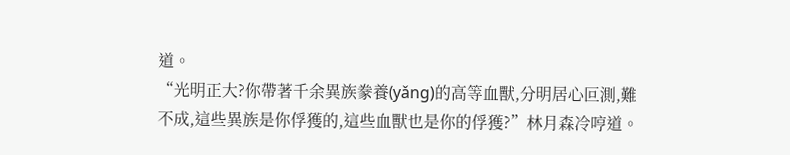道。
“光明正大?你帶著千余異族豢養(yǎng)的高等血獸,分明居心叵測,難不成,這些異族是你俘獲的,這些血獸也是你的俘獲?”林月森冷哼道。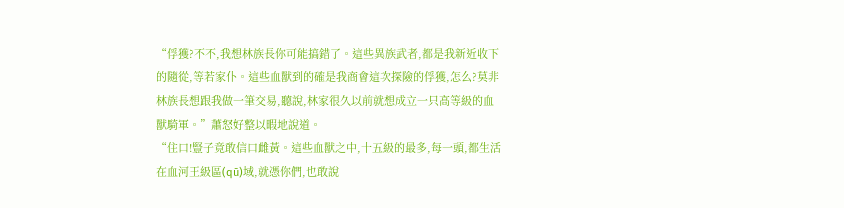“俘獲?不不,我想林族長你可能搞錯了。這些異族武者,都是我新近收下的隨從,等若家仆。這些血獸到的確是我商會這次探險的俘獲,怎么?莫非林族長想跟我做一筆交易,聽說,林家很久以前就想成立一只高等級的血獸騎軍。”蕭怒好整以暇地說道。
“住口!豎子竟敢信口雌黃。這些血獸之中,十五級的最多,每一頭,都生活在血河王級區(qū)域,就憑你們,也敢說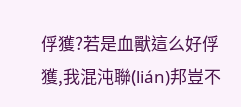俘獲?若是血獸這么好俘獲,我混沌聯(lián)邦豈不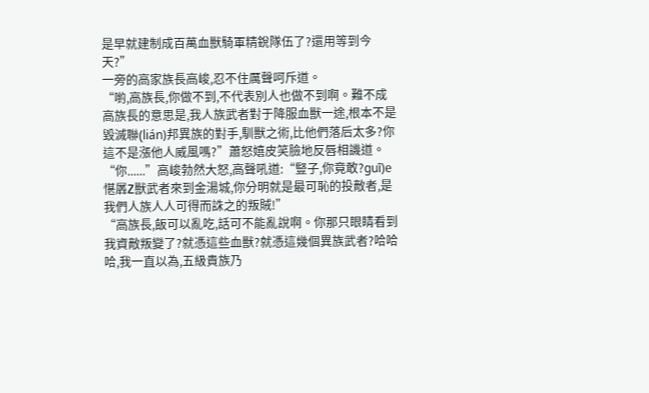是早就建制成百萬血獸騎軍精銳隊伍了?還用等到今天?”
一旁的高家族長高峻,忍不住厲聲呵斥道。
“喲,高族長,你做不到,不代表別人也做不到啊。難不成高族長的意思是,我人族武者對于降服血獸一途,根本不是毀滅聯(lián)邦異族的對手,馴獸之術,比他們落后太多?你這不是漲他人威風嗎?”蕭怒嬉皮笑臉地反唇相譏道。
“你......”高峻勃然大怒,高聲吼道:“豎子,你竟敢?guī)е愖羼Z獸武者來到金湯城,你分明就是最可恥的投敵者,是我們人族人人可得而誅之的叛賊!”
“高族長,飯可以亂吃,話可不能亂說啊。你那只眼睛看到我資敵叛變了?就憑這些血獸?就憑這幾個異族武者?哈哈哈,我一直以為,五級貴族乃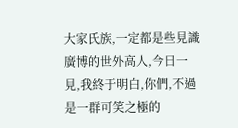大家氏族,一定都是些見識廣博的世外高人,今日一見,我終于明白,你們,不過是一群可笑之極的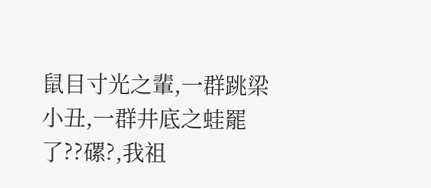鼠目寸光之輩,一群跳梁小丑,一群井底之蛙罷了??磥?,我祖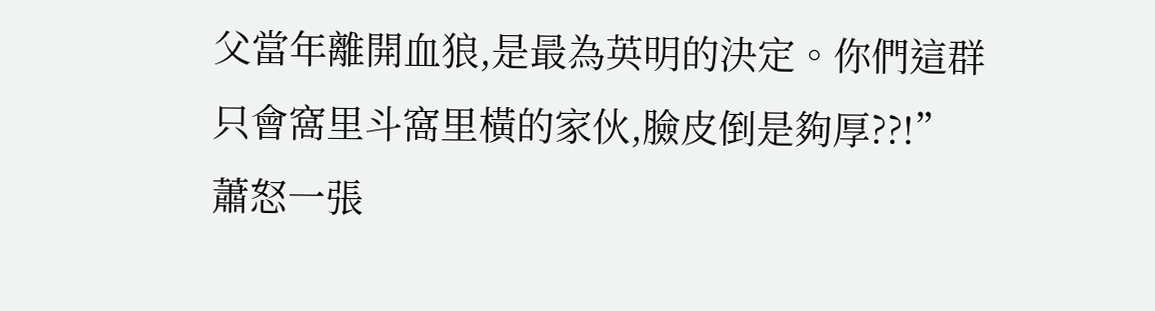父當年離開血狼,是最為英明的決定。你們這群只會窩里斗窩里橫的家伙,臉皮倒是夠厚??!”
蕭怒一張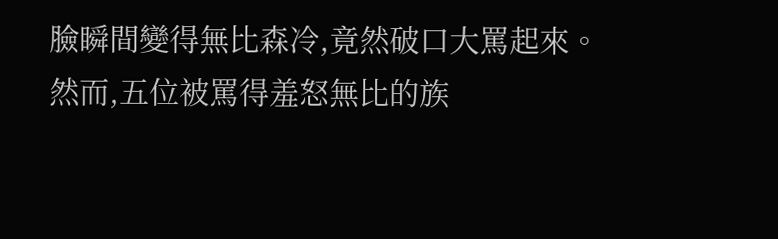臉瞬間變得無比森冷,竟然破口大罵起來。
然而,五位被罵得羞怒無比的族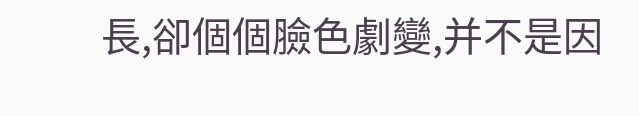長,卻個個臉色劇變,并不是因